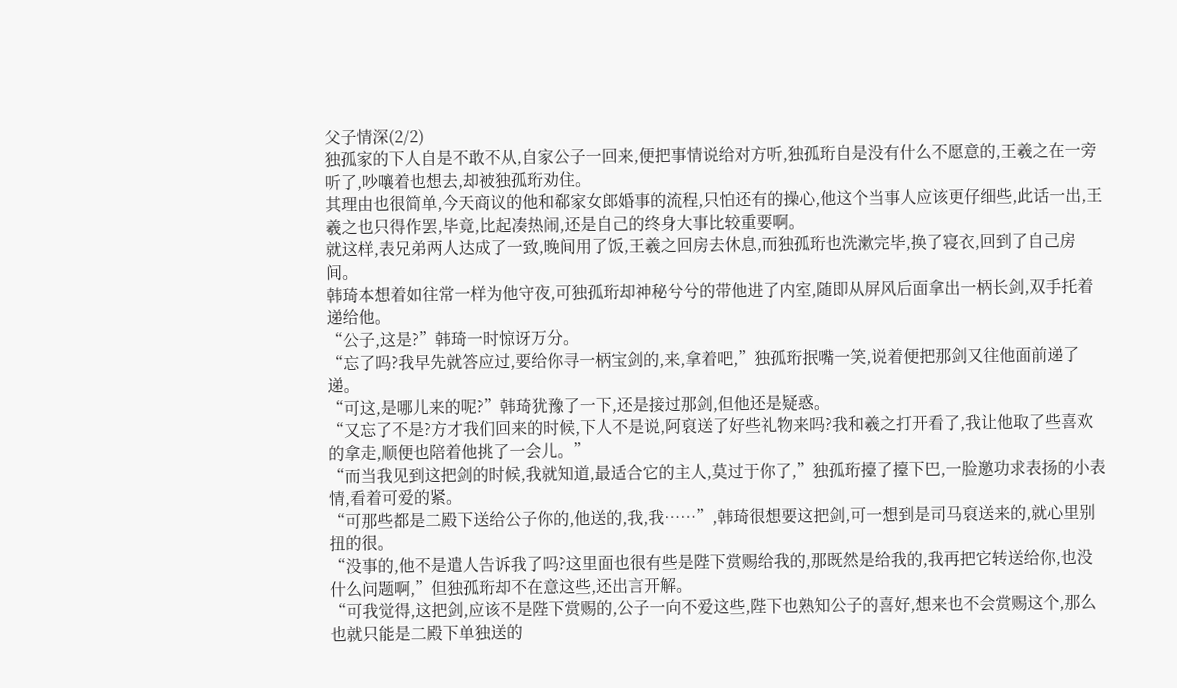父子情深(2/2)
独孤家的下人自是不敢不从,自家公子一回来,便把事情说给对方听,独孤珩自是没有什么不愿意的,王羲之在一旁听了,吵嚷着也想去,却被独孤珩劝住。
其理由也很简单,今天商议的他和郗家女郎婚事的流程,只怕还有的操心,他这个当事人应该更仔细些,此话一出,王羲之也只得作罢,毕竟,比起凑热闹,还是自己的终身大事比较重要啊。
就这样,表兄弟两人达成了一致,晚间用了饭,王羲之回房去休息,而独孤珩也洗漱完毕,换了寝衣,回到了自己房间。
韩琦本想着如往常一样为他守夜,可独孤珩却神秘兮兮的带他进了内室,随即从屏风后面拿出一柄长剑,双手托着递给他。
“公子,这是?”韩琦一时惊讶万分。
“忘了吗?我早先就答应过,要给你寻一柄宝剑的,来,拿着吧,”独孤珩抿嘴一笑,说着便把那剑又往他面前递了递。
“可这,是哪儿来的呢?”韩琦犹豫了一下,还是接过那剑,但他还是疑惑。
“又忘了不是?方才我们回来的时候,下人不是说,阿裒送了好些礼物来吗?我和羲之打开看了,我让他取了些喜欢的拿走,顺便也陪着他挑了一会儿。”
“而当我见到这把剑的时候,我就知道,最适合它的主人,莫过于你了,”独孤珩擡了擡下巴,一脸邀功求表扬的小表情,看着可爱的紧。
“可那些都是二殿下送给公子你的,他送的,我,我……”,韩琦很想要这把剑,可一想到是司马裒送来的,就心里别扭的很。
“没事的,他不是遣人告诉我了吗?这里面也很有些是陛下赏赐给我的,那既然是给我的,我再把它转送给你,也没什么问题啊,”但独孤珩却不在意这些,还出言开解。
“可我觉得,这把剑,应该不是陛下赏赐的,公子一向不爱这些,陛下也熟知公子的喜好,想来也不会赏赐这个,那么也就只能是二殿下单独送的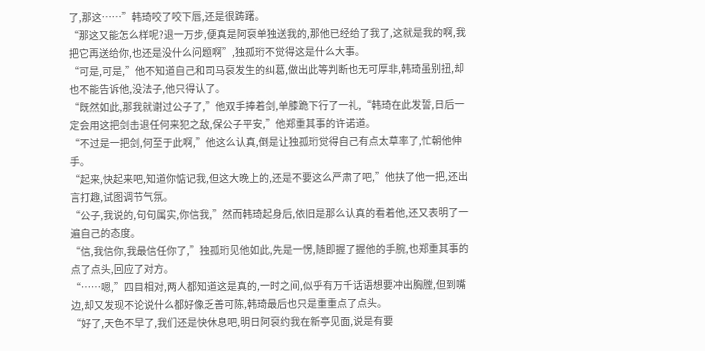了,那这……”韩琦咬了咬下唇,还是很踌躇。
“那这又能怎么样呢?退一万步,便真是阿裒单独送我的,那他已经给了我了,这就是我的啊,我把它再送给你,也还是没什么问题啊”,独孤珩不觉得这是什么大事。
“可是,可是,”他不知道自己和司马裒发生的纠葛,做出此等判断也无可厚非,韩琦虽别扭,却也不能告诉他,没法子,他只得认了。
“既然如此,那我就谢过公子了,”他双手捧着剑,单膝跪下行了一礼,“韩琦在此发誓,日后一定会用这把剑击退任何来犯之敌,保公子平安,”他郑重其事的许诺道。
“不过是一把剑,何至于此啊,”他这么认真,倒是让独孤珩觉得自己有点太草率了,忙朝他伸手。
“起来,快起来吧,知道你惦记我,但这大晚上的,还是不要这么严肃了吧,”他扶了他一把,还出言打趣,试图调节气氛。
“公子,我说的,句句属实,你信我,”然而韩琦起身后,依旧是那么认真的看着他,还又表明了一遍自己的态度。
“信,我信你,我最信任你了,”独孤珩见他如此,先是一愣,随即握了握他的手腕,也郑重其事的点了点头,回应了对方。
“……嗯,”四目相对,两人都知道这是真的,一时之间,似乎有万千话语想要冲出胸膛,但到嘴边,却又发现不论说什么都好像乏善可陈,韩琦最后也只是重重点了点头。
“好了,天色不早了,我们还是快休息吧,明日阿裒约我在新亭见面,说是有要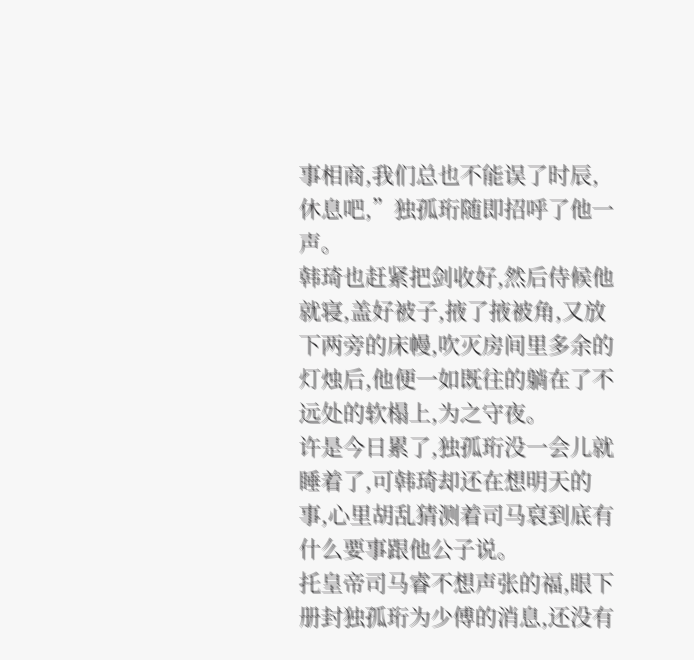事相商,我们总也不能误了时辰,休息吧,”独孤珩随即招呼了他一声。
韩琦也赶紧把剑收好,然后侍候他就寝,盖好被子,掖了掖被角,又放下两旁的床幔,吹灭房间里多余的灯烛后,他便一如既往的躺在了不远处的软榻上,为之守夜。
许是今日累了,独孤珩没一会儿就睡着了,可韩琦却还在想明天的事,心里胡乱猜测着司马裒到底有什么要事跟他公子说。
托皇帝司马睿不想声张的福,眼下册封独孤珩为少傅的消息,还没有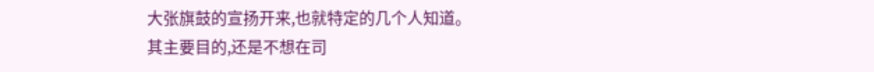大张旗鼓的宣扬开来,也就特定的几个人知道。
其主要目的,还是不想在司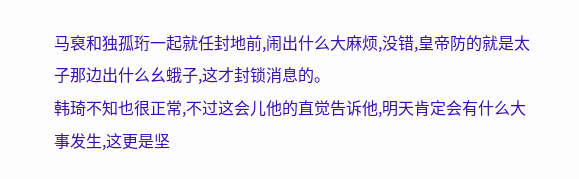马裒和独孤珩一起就任封地前,闹出什么大麻烦,没错,皇帝防的就是太子那边出什么幺蛾子,这才封锁消息的。
韩琦不知也很正常,不过这会儿他的直觉告诉他,明天肯定会有什么大事发生,这更是坚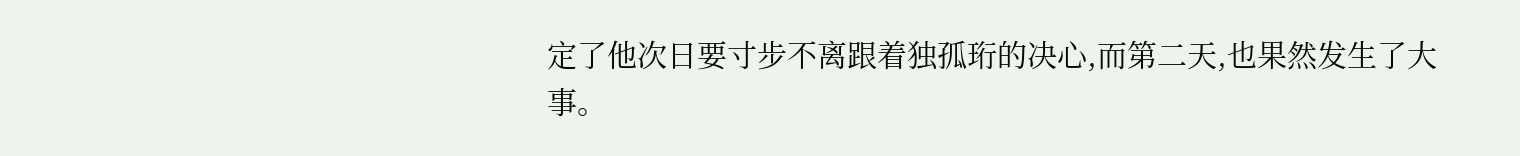定了他次日要寸步不离跟着独孤珩的决心,而第二天,也果然发生了大事。